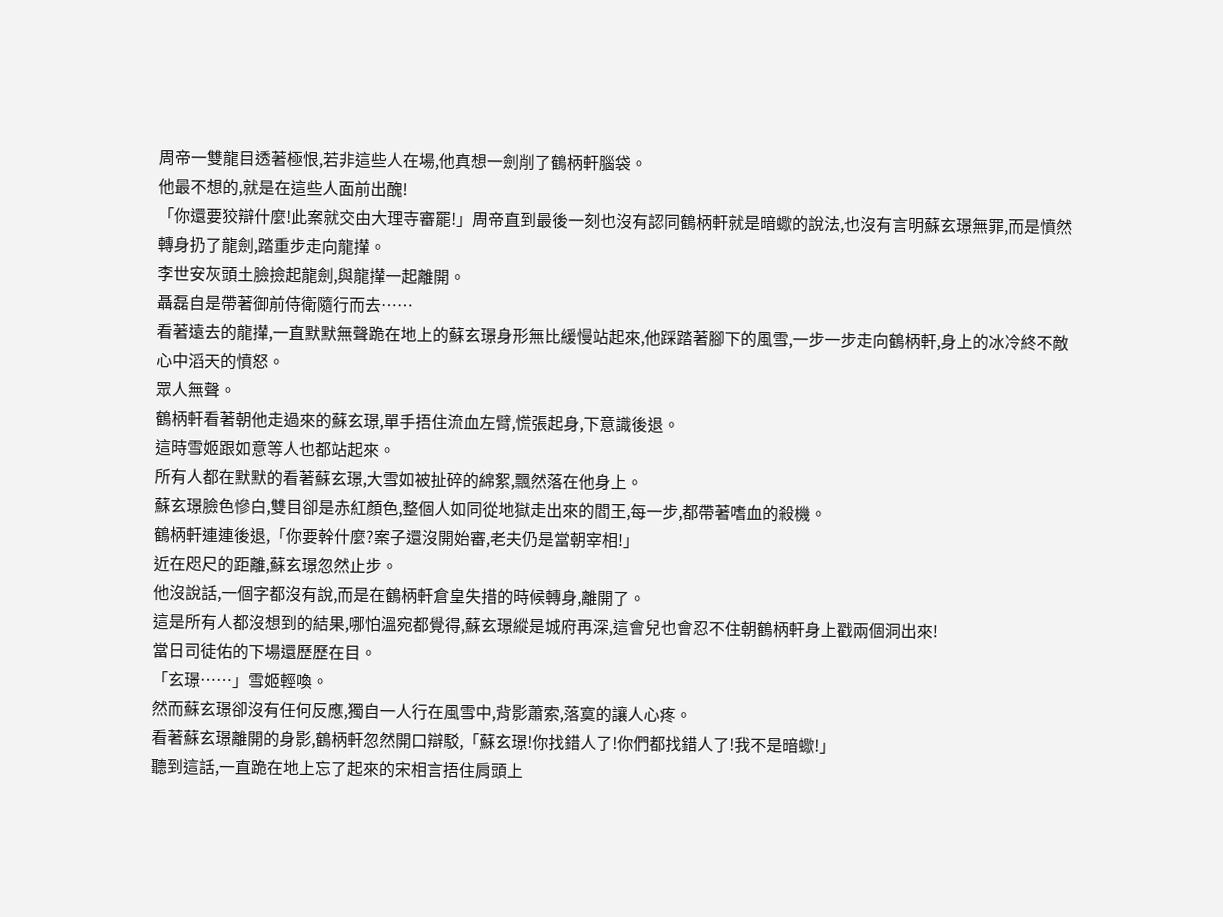周帝一雙龍目透著極恨,若非這些人在場,他真想一劍削了鶴柄軒腦袋。
他最不想的,就是在這些人面前出醜!
「你還要狡辯什麼!此案就交由大理寺審罷!」周帝直到最後一刻也沒有認同鶴柄軒就是暗蠍的說法,也沒有言明蘇玄璟無罪,而是憤然轉身扔了龍劍,踏重步走向龍攆。
李世安灰頭土臉撿起龍劍,與龍攆一起離開。
聶磊自是帶著御前侍衛隨行而去……
看著遠去的龍攆,一直默默無聲跪在地上的蘇玄璟身形無比緩慢站起來,他踩踏著腳下的風雪,一步一步走向鶴柄軒,身上的冰冷終不敵心中滔天的憤怒。
眾人無聲。
鶴柄軒看著朝他走過來的蘇玄璟,單手捂住流血左臂,慌張起身,下意識後退。
這時雪姬跟如意等人也都站起來。
所有人都在默默的看著蘇玄璟,大雪如被扯碎的綿絮,飄然落在他身上。
蘇玄璟臉色慘白,雙目卻是赤紅顏色,整個人如同從地獄走出來的閻王,每一步,都帶著嗜血的殺機。
鶴柄軒連連後退,「你要幹什麼?案子還沒開始審,老夫仍是當朝宰相!」
近在咫尺的距離,蘇玄璟忽然止步。
他沒說話,一個字都沒有說,而是在鶴柄軒倉皇失措的時候轉身,離開了。
這是所有人都沒想到的結果,哪怕溫宛都覺得,蘇玄璟縱是城府再深,這會兒也會忍不住朝鶴柄軒身上戳兩個洞出來!
當日司徒佑的下場還歷歷在目。
「玄璟……」雪姬輕喚。
然而蘇玄璟卻沒有任何反應,獨自一人行在風雪中,背影蕭索,落寞的讓人心疼。
看著蘇玄璟離開的身影,鶴柄軒忽然開口辯駁,「蘇玄璟!你找錯人了!你們都找錯人了!我不是暗蠍!」
聽到這話,一直跪在地上忘了起來的宋相言捂住肩頭上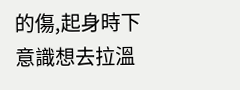的傷,起身時下意識想去拉溫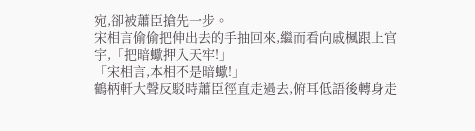宛,卻被蕭臣搶先一步。
宋相言偷偷把伸出去的手抽回來,繼而看向戚楓跟上官宇,「把暗蠍押入天牢!」
「宋相言,本相不是暗蠍!」
鶴柄軒大聲反駁時蕭臣徑直走過去,俯耳低語後轉身走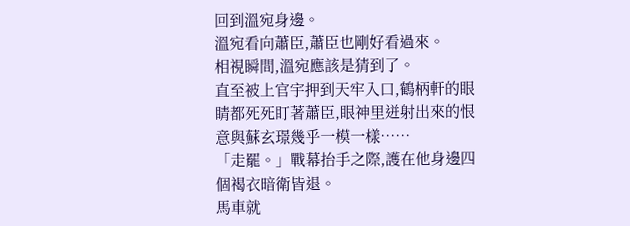回到溫宛身邊。
溫宛看向蕭臣,蕭臣也剛好看過來。
相視瞬間,溫宛應該是猜到了。
直至被上官宇押到天牢入口,鶴柄軒的眼睛都死死盯著蕭臣,眼神里迸射出來的恨意與蘇玄璟幾乎一模一樣……
「走罷。」戰幕抬手之際,護在他身邊四個褐衣暗衛皆退。
馬車就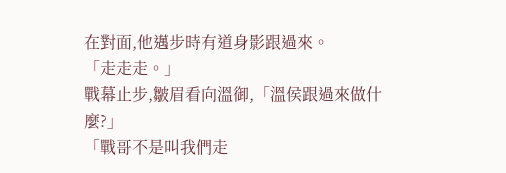在對面,他邁步時有道身影跟過來。
「走走走。」
戰幕止步,皺眉看向溫御,「溫侯跟過來做什麼?」
「戰哥不是叫我們走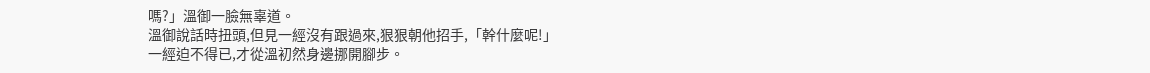嗎?」溫御一臉無辜道。
溫御說話時扭頭,但見一經沒有跟過來,狠狠朝他招手,「幹什麼呢!」
一經迫不得已,才從溫初然身邊挪開腳步。